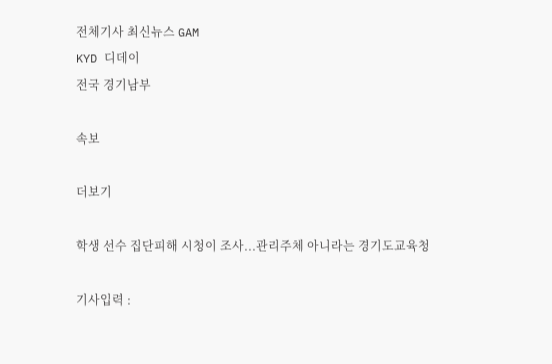전체기사 최신뉴스 GAM
KYD 디데이
전국 경기남부

속보

더보기

학생 선수 집단피해 시청이 조사...관리주체 아니라는 경기도교육청

기사입력 :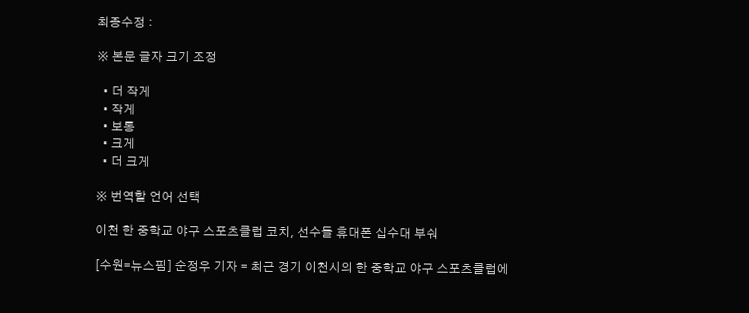최종수정 :

※ 본문 글자 크기 조정

  • 더 작게
  • 작게
  • 보통
  • 크게
  • 더 크게

※ 번역할 언어 선택

이천 한 중학교 야구 스포츠클럽 코치, 선수들 휴대폰 십수대 부숴

[수원=뉴스핌] 순정우 기자 = 최근 경기 이천시의 한 중학교 야구 스포츠클럽에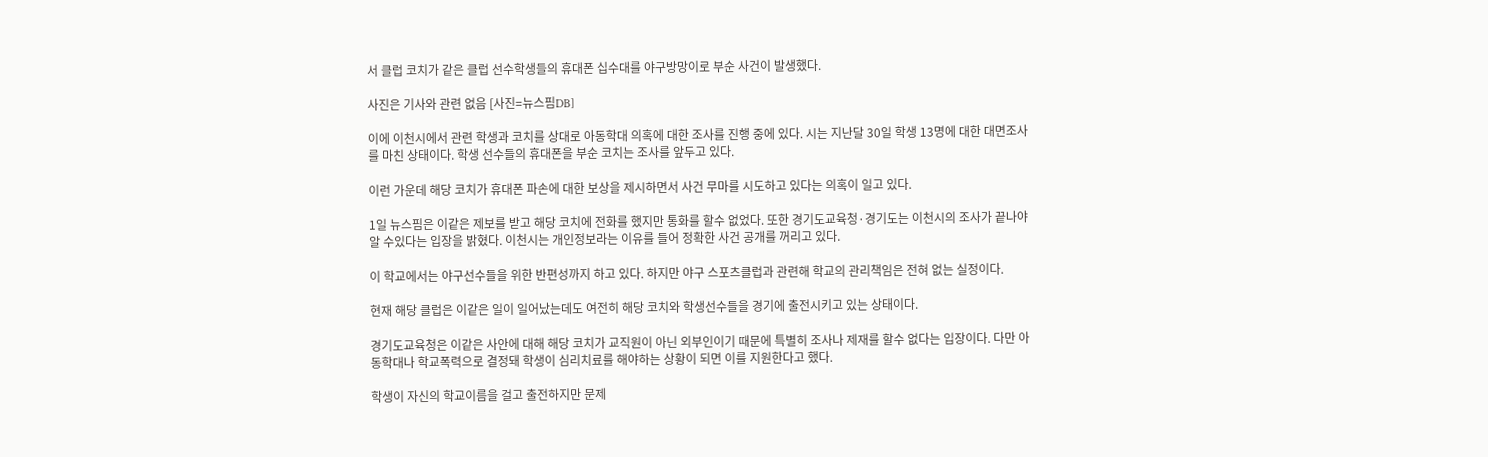서 클럽 코치가 같은 클럽 선수학생들의 휴대폰 십수대를 야구방망이로 부순 사건이 발생했다.

사진은 기사와 관련 없음 [사진=뉴스핌DB]

이에 이천시에서 관련 학생과 코치를 상대로 아동학대 의혹에 대한 조사를 진행 중에 있다. 시는 지난달 30일 학생 13명에 대한 대면조사를 마친 상태이다. 학생 선수들의 휴대폰을 부순 코치는 조사를 앞두고 있다.

이런 가운데 해당 코치가 휴대폰 파손에 대한 보상을 제시하면서 사건 무마를 시도하고 있다는 의혹이 일고 있다.

1일 뉴스핌은 이같은 제보를 받고 해당 코치에 전화를 했지만 통화를 할수 없었다. 또한 경기도교육청·경기도는 이천시의 조사가 끝나야 알 수있다는 입장을 밝혔다. 이천시는 개인정보라는 이유를 들어 정확한 사건 공개를 꺼리고 있다.

이 학교에서는 야구선수들을 위한 반편성까지 하고 있다. 하지만 야구 스포츠클럽과 관련해 학교의 관리책임은 전혀 없는 실정이다.

현재 해당 클럽은 이같은 일이 일어났는데도 여전히 해당 코치와 학생선수들을 경기에 출전시키고 있는 상태이다.

경기도교육청은 이같은 사안에 대해 해당 코치가 교직원이 아닌 외부인이기 때문에 특별히 조사나 제재를 할수 없다는 입장이다. 다만 아동학대나 학교폭력으로 결정돼 학생이 심리치료를 해야하는 상황이 되면 이를 지원한다고 했다.

학생이 자신의 학교이름을 걸고 출전하지만 문제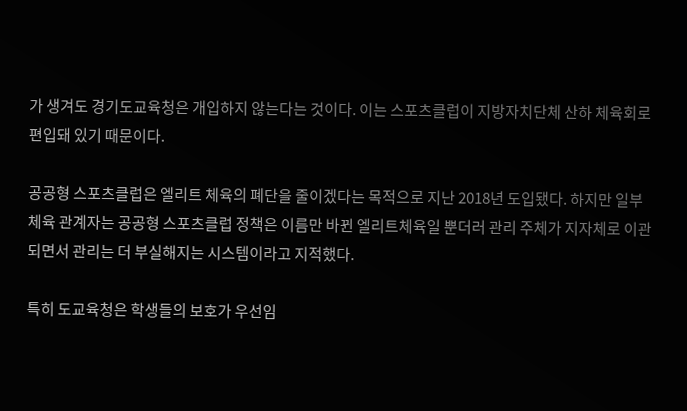가 생겨도 경기도교육청은 개입하지 않는다는 것이다. 이는 스포츠클럽이 지방자치단체 산하 체육회로 편입돼 있기 때문이다.

공공형 스포츠클럽은 엘리트 체육의 폐단을 줄이겠다는 목적으로 지난 2018년 도입됐다. 하지만 일부 체육 관계자는 공공형 스포츠클럽 정책은 이름만 바뀐 엘리트체육일 뿐더러 관리 주체가 지자체로 이관되면서 관리는 더 부실해지는 시스템이라고 지적했다.

특히 도교육청은 학생들의 보호가 우선임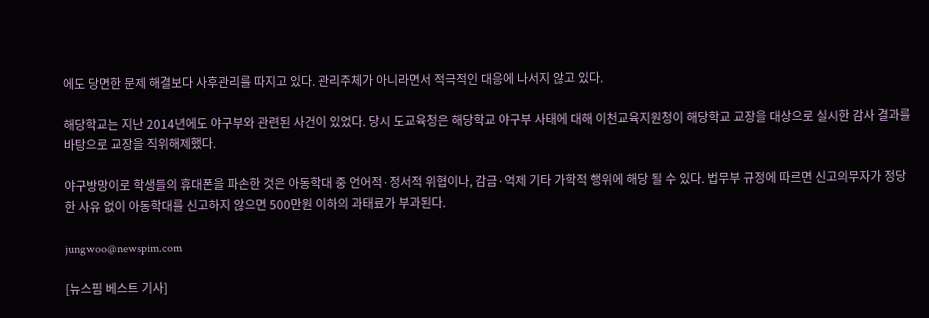에도 당면한 문제 해결보다 사후관리를 따지고 있다. 관리주체가 아니라면서 적극적인 대응에 나서지 않고 있다.

해당학교는 지난 2014년에도 야구부와 관련된 사건이 있었다. 당시 도교육청은 해당학교 야구부 사태에 대해 이천교육지원청이 해당학교 교장을 대상으로 실시한 감사 결과를 바탕으로 교장을 직위해제했다.

야구방망이로 학생들의 휴대폰을 파손한 것은 아동학대 중 언어적·정서적 위협이나, 감금·억제 기타 가학적 행위에 해당 될 수 있다. 법무부 규정에 따르면 신고의무자가 정당한 사유 없이 아동학대를 신고하지 않으면 500만원 이하의 과태료가 부과된다.

jungwoo@newspim.com

[뉴스핌 베스트 기사]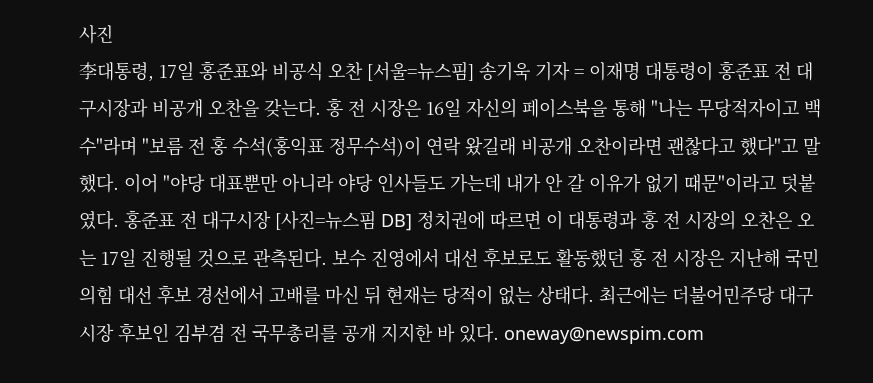사진
李대통령, 17일 홍준표와 비공식 오찬 [서울=뉴스핌] 송기욱 기자 = 이재명 대통령이 홍준표 전 대구시장과 비공개 오찬을 갖는다. 홍 전 시장은 16일 자신의 페이스북을 통해 "나는 무당적자이고 백수"라며 "보름 전 홍 수석(홍익표 정무수석)이 연락 왔길래 비공개 오찬이라면 괜찮다고 했다"고 말했다. 이어 "야당 대표뿐만 아니라 야당 인사들도 가는데 내가 안 갈 이유가 없기 때문"이라고 덧붙였다. 홍준표 전 대구시장 [사진=뉴스핌 DB] 정치권에 따르면 이 대통령과 홍 전 시장의 오찬은 오는 17일 진행될 것으로 관측된다. 보수 진영에서 대선 후보로도 활동했던 홍 전 시장은 지난해 국민의힘 대선 후보 경선에서 고배를 마신 뒤 현재는 당적이 없는 상태다. 최근에는 더불어민주당 대구시장 후보인 김부겸 전 국무총리를 공개 지지한 바 있다. oneway@newspim.com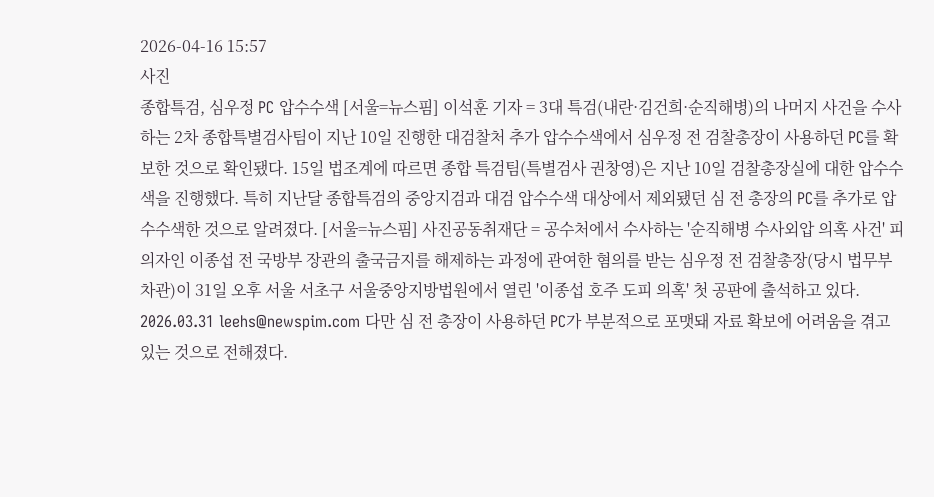2026-04-16 15:57
사진
종합특검, 심우정 PC 압수수색 [서울=뉴스핌] 이석훈 기자 = 3대 특검(내란·김건희·순직해병)의 나머지 사건을 수사하는 2차 종합특별검사팀이 지난 10일 진행한 대검찰처 추가 압수수색에서 심우정 전 검찰총장이 사용하던 PC를 확보한 것으로 확인됐다. 15일 법조계에 따르면 종합 특검팀(특별검사 권창영)은 지난 10일 검찰총장실에 대한 압수수색을 진행했다. 특히 지난달 종합특검의 중앙지검과 대검 압수수색 대상에서 제외됐던 심 전 총장의 PC를 추가로 압수수색한 것으로 알려졌다. [서울=뉴스핌] 사진공동취재단 = 공수처에서 수사하는 '순직해병 수사외압 의혹 사건' 피의자인 이종섭 전 국방부 장관의 출국금지를 해제하는 과정에 관여한 혐의를 받는 심우정 전 검찰총장(당시 법무부 차관)이 31일 오후 서울 서초구 서울중앙지방법원에서 열린 '이종섭 호주 도피 의혹' 첫 공판에 출석하고 있다. 2026.03.31 leehs@newspim.com 다만 심 전 총장이 사용하던 PC가 부분적으로 포맷돼 자료 확보에 어려움을 겪고 있는 것으로 전해졌다.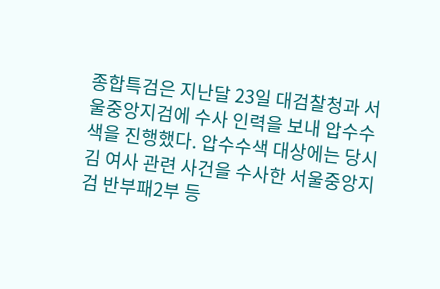종합특검은 지난달 23일 대검찰청과 서울중앙지검에 수사 인력을 보내 압수수색을 진행했다. 압수수색 대상에는 당시 김 여사 관련 사건을 수사한 서울중앙지검 반부패2부 등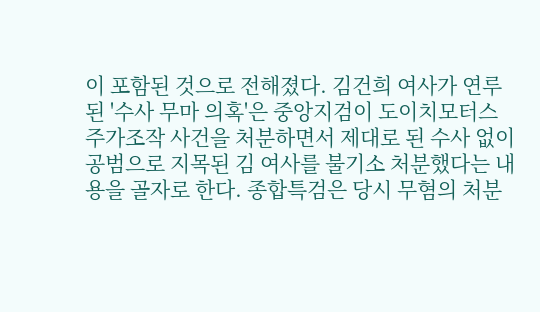이 포함된 것으로 전해졌다. 김건희 여사가 연루된 '수사 무마 의혹'은 중앙지검이 도이치모터스 주가조작 사건을 처분하면서 제대로 된 수사 없이 공범으로 지목된 김 여사를 불기소 처분했다는 내용을 골자로 한다. 종합특검은 당시 무혐의 처분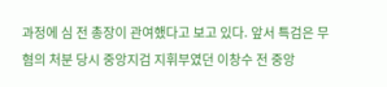과정에 심 전 총장이 관여했다고 보고 있다. 앞서 특검은 무혐의 처분 당시 중앙지검 지휘부였던 이창수 전 중앙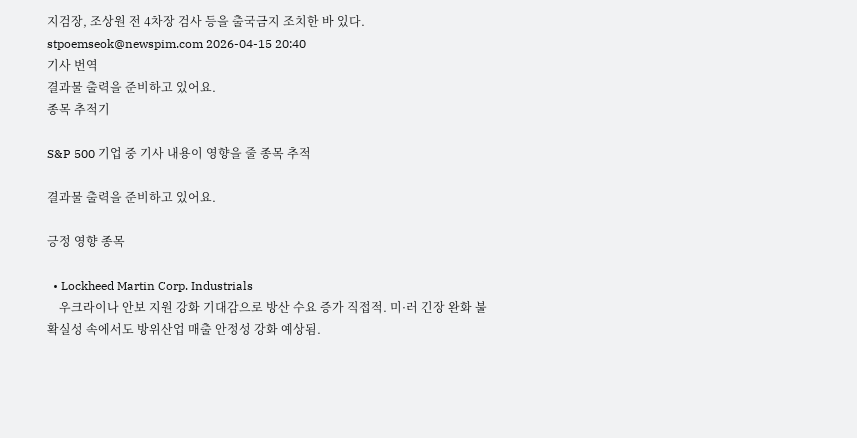지검장, 조상원 전 4차장 검사 등을 출국금지 조치한 바 있다. stpoemseok@newspim.com 2026-04-15 20:40
기사 번역
결과물 출력을 준비하고 있어요.
종목 추적기

S&P 500 기업 중 기사 내용이 영향을 줄 종목 추적

결과물 출력을 준비하고 있어요.

긍정 영향 종목

  • Lockheed Martin Corp. Industrials
    우크라이나 안보 지원 강화 기대감으로 방산 수요 증가 직접적. 미·러 긴장 완화 불확실성 속에서도 방위산업 매출 안정성 강화 예상됨.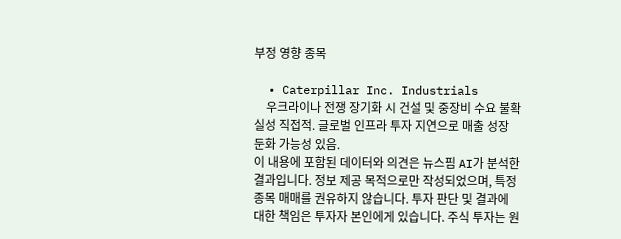부정 영향 종목

  • Caterpillar Inc. Industrials
    우크라이나 전쟁 장기화 시 건설 및 중장비 수요 불확실성 직접적. 글로벌 인프라 투자 지연으로 매출 성장 둔화 가능성 있음.
이 내용에 포함된 데이터와 의견은 뉴스핌 AI가 분석한 결과입니다. 정보 제공 목적으로만 작성되었으며, 특정 종목 매매를 권유하지 않습니다. 투자 판단 및 결과에 대한 책임은 투자자 본인에게 있습니다. 주식 투자는 원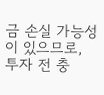금 손실 가능성이 있으므로, 투자 전 충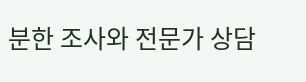분한 조사와 전문가 상담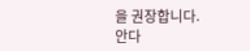을 권장합니다.
안다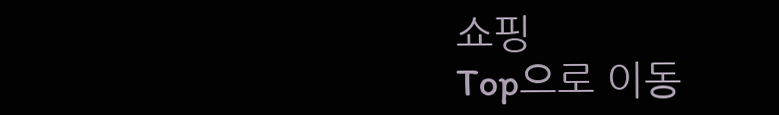쇼핑
Top으로 이동